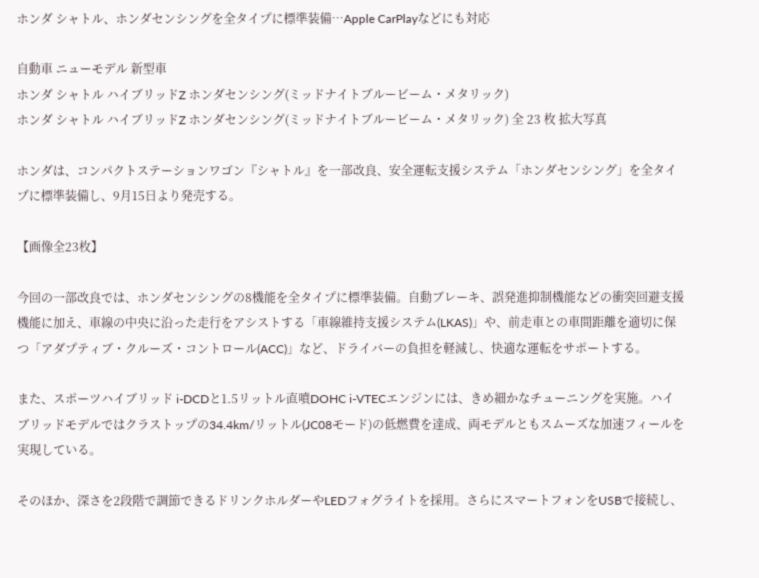ホンダ シャトル、ホンダセンシングを全タイプに標準装備…Apple CarPlayなどにも対応

自動車 ニューモデル 新型車
ホンダ シャトル ハイブリッドZ ホンダセンシング(ミッドナイトブルービーム・メタリック)
ホンダ シャトル ハイブリッドZ ホンダセンシング(ミッドナイトブルービーム・メタリック) 全 23 枚 拡大写真

ホンダは、コンパクトステーションワゴン『シャトル』を一部改良、安全運転支援システム「ホンダセンシング」を全タイプに標準装備し、9月15日より発売する。

【画像全23枚】

今回の一部改良では、ホンダセンシングの8機能を全タイプに標準装備。自動ブレーキ、誤発進抑制機能などの衝突回避支援機能に加え、車線の中央に沿った走行をアシストする「車線維持支援システム(LKAS)」や、前走車との車間距離を適切に保つ「アダプティブ・クルーズ・コントロール(ACC)」など、ドライバーの負担を軽減し、快適な運転をサポートする。

また、スポーツハイブリッド i-DCDと1.5リットル直噴DOHC i-VTECエンジンには、きめ細かなチューニングを実施。ハイブリッドモデルではクラストップの34.4km/リットル(JC08モード)の低燃費を達成、両モデルともスムーズな加速フィールを実現している。

そのほか、深さを2段階で調節できるドリンクホルダーやLEDフォグライトを採用。さらにスマートフォンをUSBで接続し、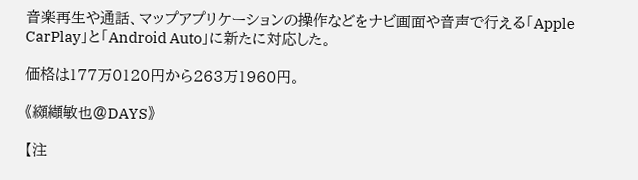音楽再生や通話、マップアプリケーションの操作などをナビ画面や音声で行える「Apple CarPlay」と「Android Auto」に新たに対応した。

価格は177万0120円から263万1960円。

《纐纈敏也@DAYS》

【注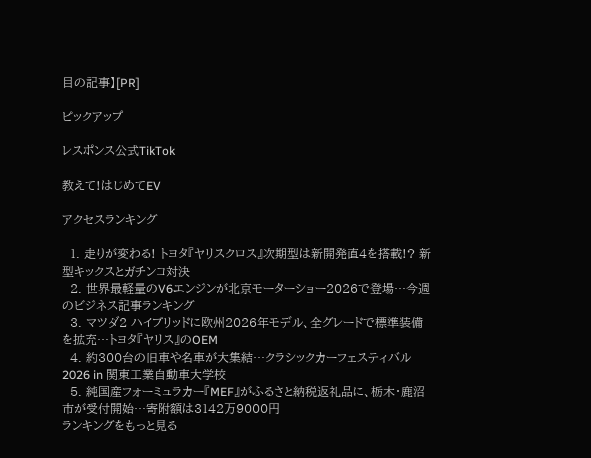目の記事】[PR]

ピックアップ

レスポンス公式TikTok

教えて!はじめてEV

アクセスランキング

  1. 走りが変わる! トヨタ『ヤリスクロス』次期型は新開発直4を搭載!? 新型キックスとガチンコ対決
  2. 世界最軽量のV6エンジンが北京モーターショー2026で登場…今週のビジネス記事ランキング
  3. マツダ2 ハイブリッドに欧州2026年モデル、全グレードで標準装備を拡充…トヨタ『ヤリス』のOEM
  4. 約300台の旧車や名車が大集結…クラシックカーフェスティバル2026 in 関東工業自動車大学校
  5. 純国産フォーミュラカー『MEF』がふるさと納税返礼品に、栃木・鹿沼市が受付開始…寄附額は3142万9000円
ランキングをもっと見る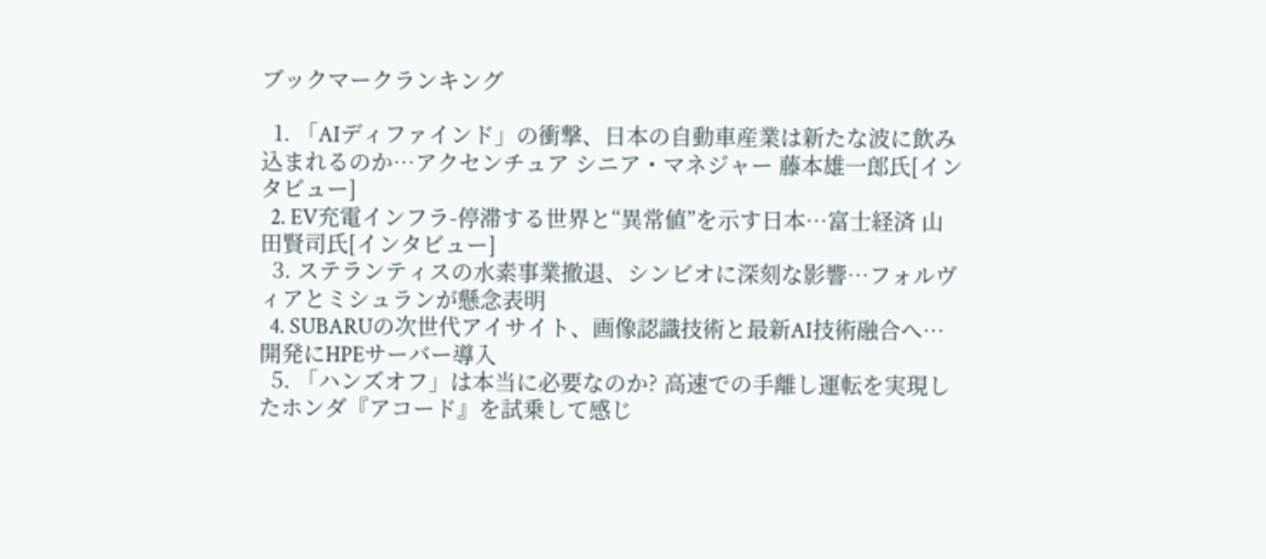ブックマークランキング

  1. 「AIディファインド」の衝撃、日本の自動車産業は新たな波に飲み込まれるのか…アクセンチュア シニア・マネジャー 藤本雄一郎氏[インタビュー]
  2. EV充電インフラ-停滞する世界と“異常値”を示す日本…富士経済 山田賢司氏[インタビュー]
  3. ステランティスの水素事業撤退、シンビオに深刻な影響…フォルヴィアとミシュランが懸念表明
  4. SUBARUの次世代アイサイト、画像認識技術と最新AI技術融合へ…開発にHPEサーバー導入
  5. 「ハンズオフ」は本当に必要なのか? 高速での手離し運転を実現したホンダ『アコード』を試乗して感じ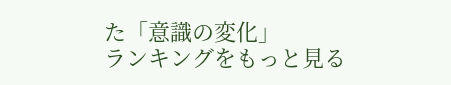た「意識の変化」
ランキングをもっと見る